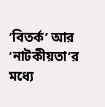‘বিতর্ক’ আর ‘নাটকীয়তা’র মধ্যে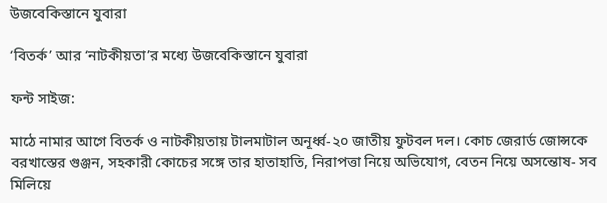উজবেকিস্তানে যুবারা

‘বিতর্ক’ আর ‘নাটকীয়তা’র মধ্যে উজবেকিস্তানে যুবারা

ফন্ট সাইজ:

মাঠে নামার আগে বিতর্ক ও নাটকীয়তায় টালমাটাল অনূর্ধ্ব-২০ জাতীয় ফুটবল দল। কোচ জেরার্ড জোন্সকে বরখাস্তের গুঞ্জন, সহকারী কোচের সঙ্গে তার হাতাহাতি, নিরাপত্তা নিয়ে অভিযোগ, বেতন নিয়ে অসন্তোষ- সব মিলিয়ে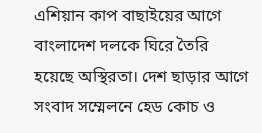এশিয়ান কাপ বাছাইয়ের আগে বাংলাদেশ দলকে ঘিরে তৈরি হয়েছে অস্থিরতা। দেশ ছাড়ার আগে সংবাদ সম্মেলনে হেড কোচ ও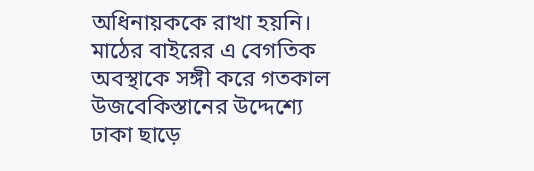অধিনায়ককে রাখা হয়নি। মাঠের বাইরের এ বেগতিক অবস্থাকে সঙ্গী করে গতকাল উজবেকিস্তানের উদ্দেশ্যে ঢাকা ছাড়ে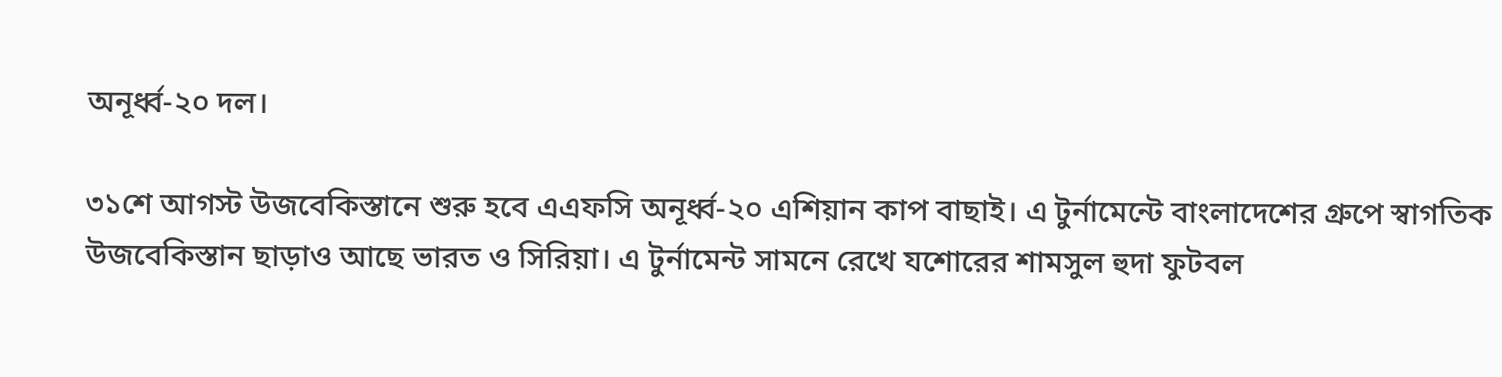অনূর্ধ্ব-২০ দল।

৩১শে আগস্ট উজবেকিস্তানে শুরু হবে এএফসি অনূর্ধ্ব-২০ এশিয়ান কাপ বাছাই। এ টুর্নামেন্টে বাংলাদেশের গ্রুপে স্বাগতিক উজবেকিস্তান ছাড়াও আছে ভারত ও সিরিয়া। এ টুর্নামেন্ট সামনে রেখে যশোরের শামসুল হুদা ফুটবল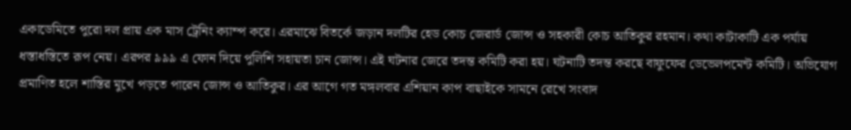একাডেমিতে পুরো দল প্রায় এক মাস ট্রেনিং ক্যাম্প করে। এরমাঝে বিতর্কে জড়ান দলটির হেড কোচ জেরার্ড জোন্স ও সহকারী কোচ আতিকুর রহমান। কথা কাটাকাটি এক পর্যায় ধস্তাধস্তিতে রূপ নেয়। এরপর ৯৯৯ এ ফোন দিয়ে পুলিশি সহায়তা চান জোন্স। এই ঘটনার জেরে তদন্ত কমিটি করা হয়। ঘটনাটি তদন্ত করছে বাফুফের ডেভেলপমেন্ট কমিটি। অভিযোগ প্রমাণিত হলে শাস্তির মুখে পড়তে পারেন জোন্স ও আতিকুর। এর আগে গত মঙ্গলবার এশিয়ান কাপ বাছাইকে সামনে রেখে সংবাদ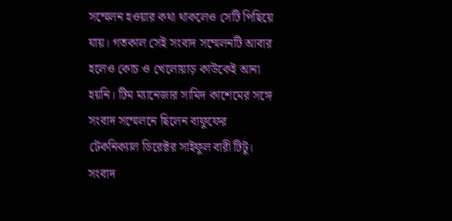সম্মেলন হওয়ার কথা থাকলেও সেটি পিছিয়ে যায়। গতকাল সেই সংবাদ সম্মেলনটি আবার হলেও কোচ ও খেলোয়াড় কাউকেই আনা হয়নি। টিম ম্যানেজার সামিদ কাশেমের সঙ্গে সংবাদ সম্মেলনে ছিলেন বাফুফের টেকনিক্যাল ডিরেক্টর সাইফুল বারী টিটু। সংবাদ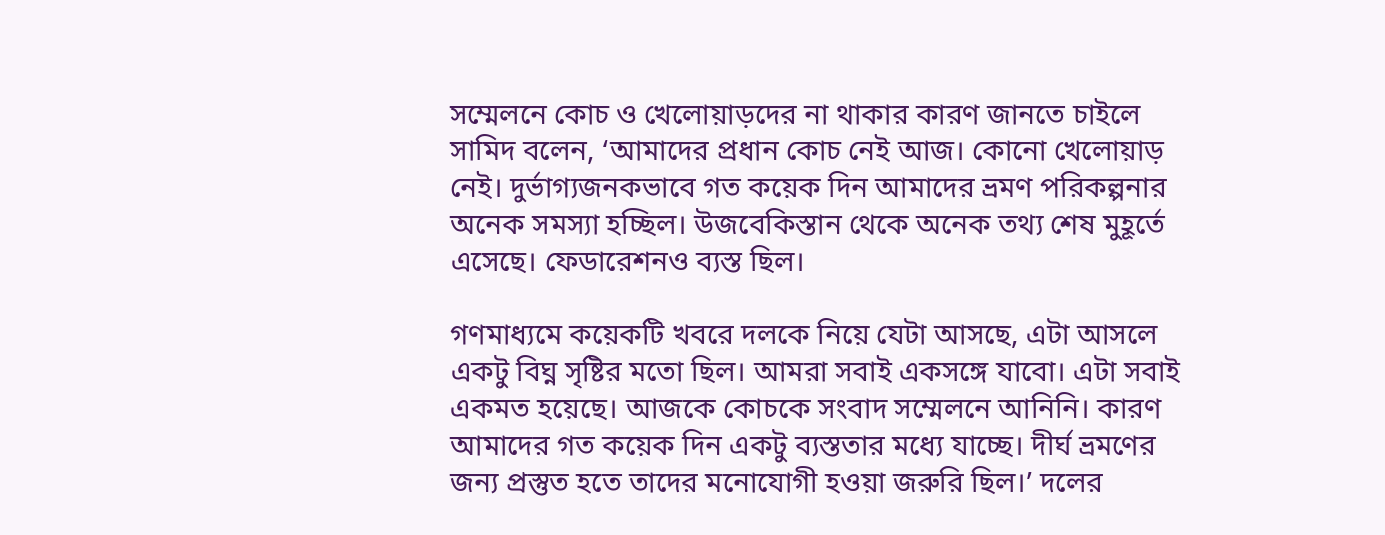সম্মেলনে কোচ ও খেলোয়াড়দের না থাকার কারণ জানতে চাইলে সামিদ বলেন, ‘আমাদের প্রধান কোচ নেই আজ। কোনো খেলোয়াড় নেই। দুর্ভাগ্যজনকভাবে গত কয়েক দিন আমাদের ভ্রমণ পরিকল্পনার অনেক সমস্যা হচ্ছিল। উজবেকিস্তান থেকে অনেক তথ্য শেষ মুহূর্তে এসেছে। ফেডারেশনও ব্যস্ত ছিল।

গণমাধ্যমে কয়েকটি খবরে দলকে নিয়ে যেটা আসছে, এটা আসলে একটু বিঘ্ন সৃষ্টির মতো ছিল। আমরা সবাই একসঙ্গে যাবো। এটা সবাই একমত হয়েছে। আজকে কোচকে সংবাদ সম্মেলনে আনিনি। কারণ আমাদের গত কয়েক দিন একটু ব্যস্ততার মধ্যে যাচ্ছে। দীর্ঘ ভ্রমণের জন্য প্রস্তুত হতে তাদের মনোযোগী হওয়া জরুরি ছিল।’ দলের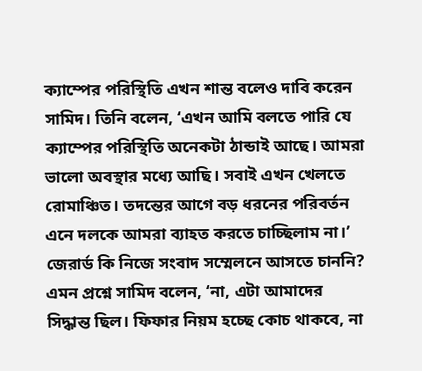ক্যাম্পের পরিস্থিতি এখন শান্ত বলেও দাবি করেন সামিদ। তিনি বলেন, ‘এখন আমি বলতে পারি যে ক্যাম্পের পরিস্থিতি অনেকটা ঠান্ডাই আছে। আমরা ভালো অবস্থার মধ্যে আছি। সবাই এখন খেলতে রোমাঞ্চিত। তদন্তের আগে বড় ধরনের পরিবর্তন এনে দলকে আমরা ব্যাহত করতে চাচ্ছিলাম না।’ জেরার্ড কি নিজে সংবাদ সম্মেলনে আসতে চাননি? এমন প্রশ্নে সামিদ বলেন, ‘না, এটা আমাদের সিদ্ধান্ত ছিল। ফিফার নিয়ম হচ্ছে কোচ থাকবে, না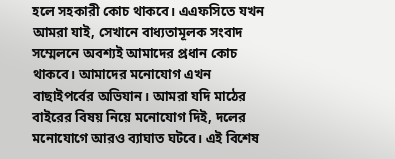হলে সহকারী কোচ থাকবে। এএফসিতে যখন আমরা যাই, সেখানে বাধ্যতামূলক সংবাদ সম্মেলনে অবশ্যই আমাদের প্রধান কোচ থাকবে। আমাদের মনোযোগ এখন বাছাইপর্বের অভিযান। আমরা যদি মাঠের বাইরের বিষয় নিয়ে মনোযোগ দিই, দলের মনোযোগে আরও ব্যাঘাত ঘটবে। এই বিশেষ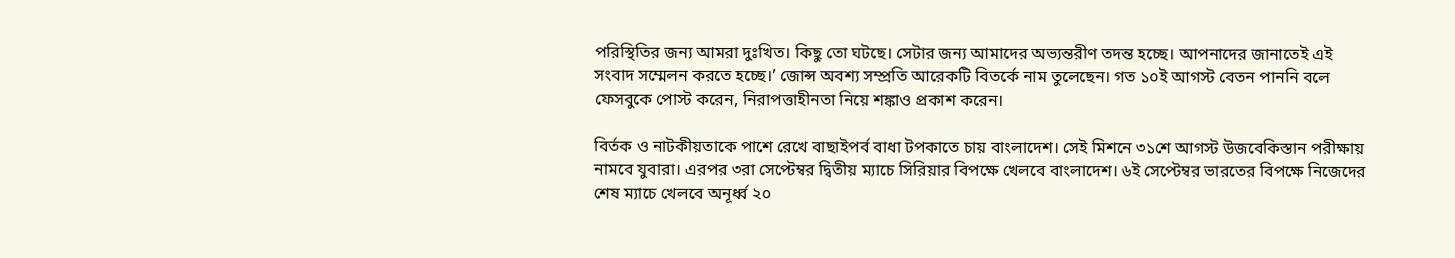পরিস্থিতির জন্য আমরা দুঃখিত। কিছু তো ঘটছে। সেটার জন্য আমাদের অভ্যন্তরীণ তদন্ত হচ্ছে। আপনাদের জানাতেই এই সংবাদ সম্মেলন করতে হচ্ছে।’ জোন্স অবশ্য সম্প্রতি আরেকটি বিতর্কে নাম তুলেছেন। গত ১০ই আগস্ট বেতন পাননি বলে ফেসবুকে পোস্ট করেন, নিরাপত্তাহীনতা নিয়ে শঙ্কাও প্রকাশ করেন।

বির্তক ও নাটকীয়তাকে পাশে রেখে বাছাইপর্ব বাধা টপকাতে চায় বাংলাদেশ। সেই মিশনে ৩১শে আগস্ট উজবেকিস্তান পরীক্ষায় নামবে যুবারা। এরপর ৩রা সেপ্টেম্বর দ্বিতীয় ম্যাচে সিরিয়ার বিপক্ষে খেলবে বাংলাদেশ। ৬ই সেপ্টেম্বর ভারতের বিপক্ষে নিজেদের শেষ ম্যাচে খেলবে অনূর্ধ্ব ২০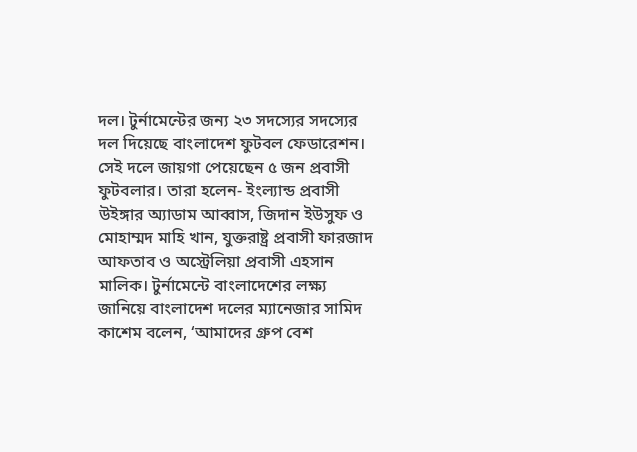দল। টুর্নামেন্টের জন্য ২৩ সদস্যের সদস্যের দল দিয়েছে বাংলাদেশ ফুটবল ফেডারেশন। সেই দলে জায়গা পেয়েছেন ৫ জন প্রবাসী ফুটবলার। তারা হলেন- ইংল্যান্ড প্রবাসী উইঙ্গার অ্যাডাম আব্বাস, জিদান ইউসুফ ও মোহাম্মদ মাহি খান, যুক্তরাষ্ট্র প্রবাসী ফারজাদ আফতাব ও অস্ট্রেলিয়া প্রবাসী এহসান মালিক। টুর্নামেন্টে বাংলাদেশের লক্ষ্য জানিয়ে বাংলাদেশ দলের ম্যানেজার সামিদ কাশেম বলেন, ‘আমাদের গ্রুপ বেশ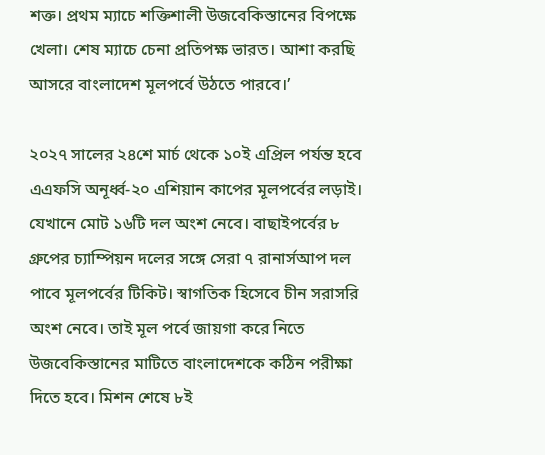শক্ত। প্রথম ম্যাচে শক্তিশালী উজবেকিস্তানের বিপক্ষে খেলা। শেষ ম্যাচে চেনা প্রতিপক্ষ ভারত। আশা করছি আসরে বাংলাদেশ মূলপর্বে উঠতে পারবে।’

২০২৭ সালের ২৪শে মার্চ থেকে ১০ই এপ্রিল পর্যন্ত হবে এএফসি অনূর্ধ্ব-২০ এশিয়ান কাপের মূলপর্বের লড়াই। যেখানে মোট ১৬টি দল অংশ নেবে। বাছাইপর্বের ৮ গ্রুপের চ্যাম্পিয়ন দলের সঙ্গে সেরা ৭ রানার্সআপ দল পাবে মূলপর্বের টিকিট। স্বাগতিক হিসেবে চীন সরাসরি অংশ নেবে। তাই মূল পর্বে জায়গা করে নিতে উজবেকিস্তানের মাটিতে বাংলাদেশকে কঠিন পরীক্ষা দিতে হবে। মিশন শেষে ৮ই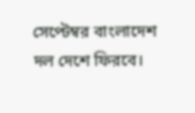সেপ্টেম্বর বাংলাদেশ দল দেশে ফিরবে।